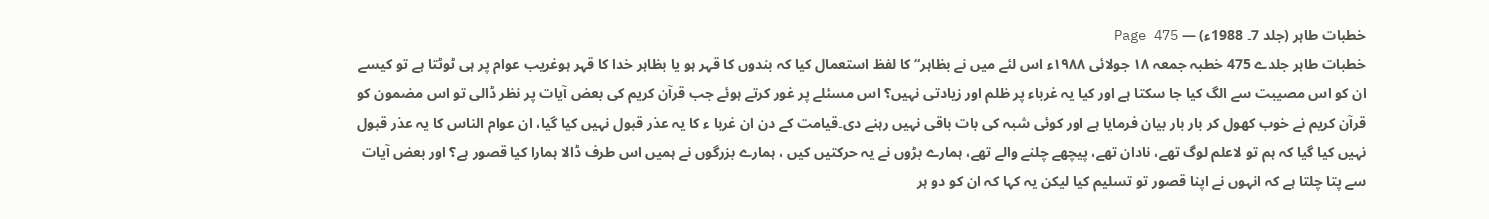خطبات طاہر (جلد 7۔ 1988ء) — Page 475
خطبات طاہر جلدے 475 خطبہ جمعہ ۱۸ جولائی ۱۹۸۸ء اس لئے میں نے بظاہر“ کا لفظ استعمال کیا کہ بندوں کا قہر ہو یا بظاہر خدا کا قہر ہوغریب عوام پر ہی ٹوٹتا ہے تو کیسے ان کو اس مصیبت سے الگ کیا جا سکتا ہے اور کیا یہ غرباء پر ظلم اور زیادتی نہیں؟ اس مسئلے پر غور کرتے ہوئے جب قرآن کریم کی بعض آیات پر نظر ڈالی تو اس مضمون کو قرآن کریم نے خوب کھول کر بار بار بیان فرمایا ہے اور کوئی شبہ کی بات باقی نہیں رہنے دی۔قیامت کے دن ان غربا ء کا یہ عذر قبول نہیں کیا گیا، ان عوام الناس کا یہ عذر قبول نہیں کیا گیا کہ ہم تو لاعلم لوگ تھے، نادان تھے، پیچھے چلنے والے تھے، ہمارے بڑوں نے یہ حرکتیں کیں ، ہمارے بزرگوں نے ہمیں اس طرف ڈالا ہمارا کیا قصور ہے؟ اور بعض آیات سے پتا چلتا ہے کہ انہوں نے اپنا قصور تو تسلیم کیا لیکن یہ کہا کہ ان کو دو ہر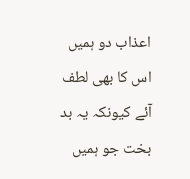اعذاب دو ہمیں اس کا بھی لطف آئے کیونکہ یہ بد بخت جو ہمیں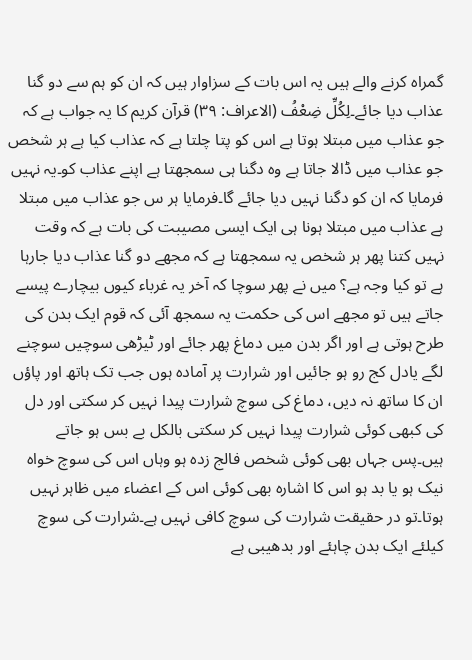گمراہ کرنے والے ہیں یہ اس بات کے سزاوار ہیں کہ ان کو ہم سے دو گنا عذاب دیا جائے۔لِكُلِّ ضِعْفُ (الاعراف: ۳۹) قرآن کریم کا یہ جواب ہے کہ جو عذاب میں مبتلا ہوتا ہے اس کو پتا چلتا ہے کہ عذاب کیا ہے ہر شخص جو عذاب میں ڈالا جاتا ہے وہ دگنا ہی سمجھتا ہے اپنے عذاب کو۔یہ نہیں فرمایا کہ ان کو دگنا نہیں دیا جائے گا۔فرمایا ہر س جو عذاب میں مبتلا ہے عذاب میں مبتلا ہونا ہی ایک ایسی مصیبت کی بات ہے کہ وقت نہیں کتنا پھر ہر شخص یہ سمجھتا ہے کہ مجھے دو گنا عذاب دیا جارہا ہے تو کیا وجہ ہے؟ میں نے پھر سوچا کہ آخر یہ غرباء کیوں بیچارے پیسے جاتے ہیں تو مجھے اس کی حکمت یہ سمجھ آئی کہ قوم ایک بدن کی طرح ہوتی ہے اور اگر بدن میں دماغ پھر جائے اور ٹیڑھی سوچیں سوچنے لگے یادل کج رو ہو جائیں اور شرارت پر آمادہ ہوں جب تک ہاتھ اور پاؤں ان کا ساتھ نہ دیں، دماغ کی سوچ شرارت پیدا نہیں کر سکتی اور دل کی کبھی کوئی شرارت پیدا نہیں کر سکتی بالکل بے بس ہو جاتے ہیں۔پس جہاں بھی کوئی شخص فالج زدہ ہو وہاں اس کی سوچ خواہ نیک ہو یا بد ہو اس کا اشارہ بھی کوئی اس کے اعضاء میں ظاہر نہیں ہوتا۔تو در حقیقت شرارت کی سوچ کافی نہیں ہے۔شرارت کی سوچ کیلئے ایک بدن چاہئے اور بدھیبی ہے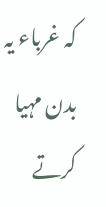کہ غرباء یہ بدن مہیا کرتے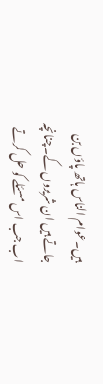ہیں۔عوام الناس ہاتھ پاؤں بن جاتے ہیں ان شریروں کے۔چنانچہ اب جب اس مسئلے کو حل کرتے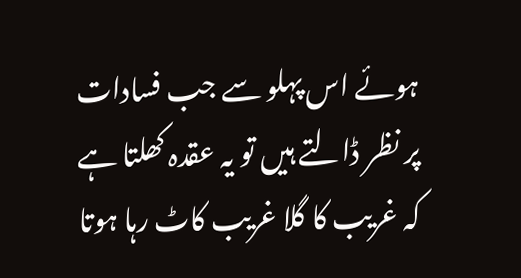ہوئے اس پہلو سے جب فسادات پر نظر ڈالتے ہیں تو یہ عقدہ کھلتا ہے کہ غریب کا گلا غریب کاٹ رہا ہوتا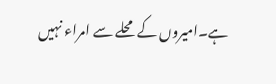ہے۔امیروں کے محلے سے امراء نہیں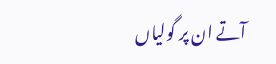آتے ان پر گولیاں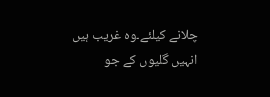چلانے کیلئے۔وہ غریب ہیں انہیں گلیوں کے جو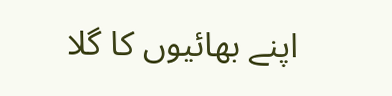اپنے بھائیوں کا گلا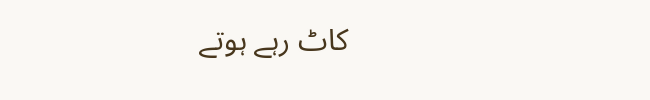کاٹ رہے ہوتے